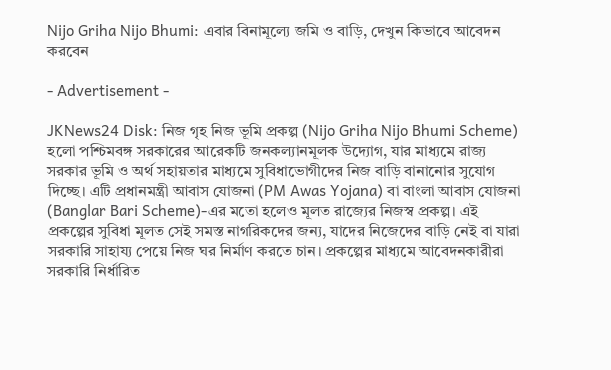Nijo Griha Nijo Bhumi: এবার বিনামূল্যে জমি ও বাড়ি, দেখুন কিভাবে আবেদন করবেন

- Advertisement -

JKNews24 Disk: নিজ গৃহ নিজ ভূমি প্রকল্প (Nijo Griha Nijo Bhumi Scheme) হলো পশ্চিমবঙ্গ সরকারের আরেকটি জনকল্যানমূলক উদ্যোগ, যার মাধ্যমে রাজ্য সরকার ভূমি ও অর্থ সহায়তার মাধ্যমে সুবিধাভোগীদের নিজ বাড়ি বানানোর সুযোগ দিচ্ছে। এটি প্রধানমন্ত্রী আবাস যোজনা (PM Awas Yojana) বা বাংলা আবাস যোজনা (Banglar Bari Scheme)-এর মতো হলেও মূলত রাজ্যের নিজস্ব প্রকল্প। এই প্রকল্পের সুবিধা মূলত সেই সমস্ত নাগরিকদের জন্য, যাদের নিজেদের বাড়ি নেই বা যারা সরকারি সাহায্য পেয়ে নিজ ঘর নির্মাণ করতে চান। প্রকল্পের মাধ্যমে আবেদনকারীরা সরকারি নির্ধারিত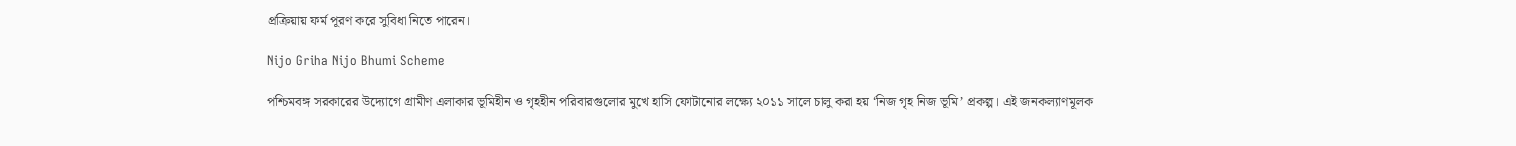প্রক্রিয়ায় ফর্ম পূরণ করে সুবিধা নিতে পারেন।

Nijo Griha Nijo Bhumi Scheme

পশ্চিমবঙ্গ সরকারের উদ্যোগে গ্রামীণ এলাকার ভূমিহীন ও গৃহহীন পরিবারগুলোর মুখে হাসি ফোটানোর লক্ষ্যে ২০১১ সালে চালু করা হয় ‘নিজ গৃহ নিজ ভূমি’ প্রকল্প। এই জনকল্যাণমূলক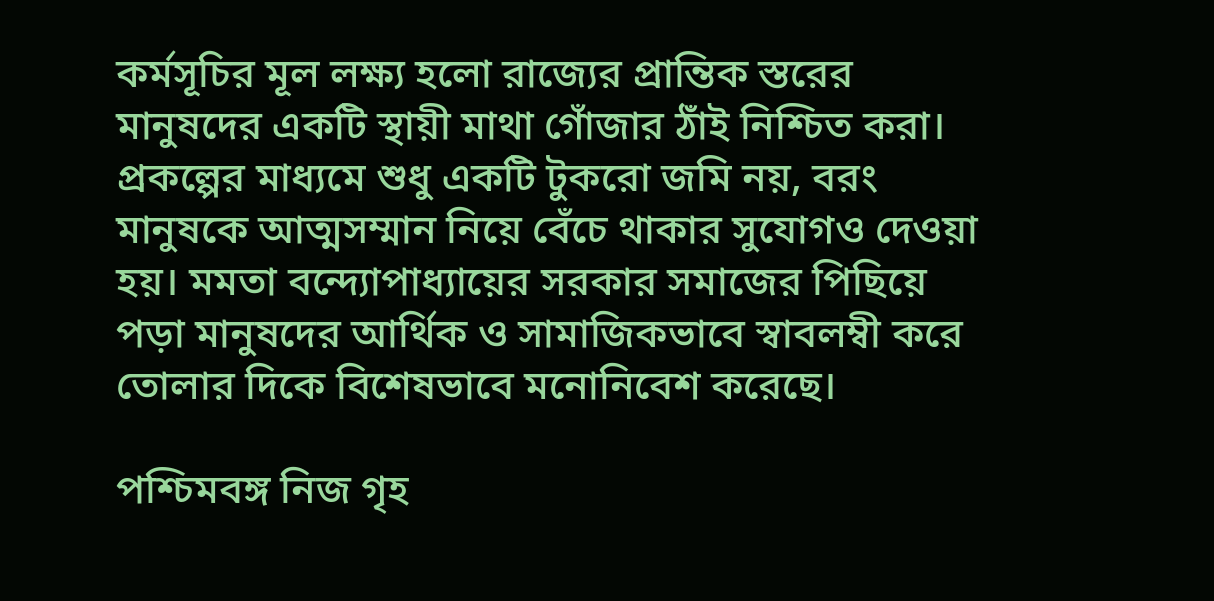কর্মসূচির মূল লক্ষ্য হলো রাজ্যের প্রান্তিক স্তরের মানুষদের একটি স্থায়ী মাথা গোঁজার ঠাঁই নিশ্চিত করা। প্রকল্পের মাধ্যমে শুধু একটি টুকরো জমি নয়, বরং মানুষকে আত্মসম্মান নিয়ে বেঁচে থাকার সুযোগও দেওয়া হয়। মমতা বন্দ্যোপাধ্যায়ের সরকার সমাজের পিছিয়ে পড়া মানুষদের আর্থিক ও সামাজিকভাবে স্বাবলম্বী করে তোলার দিকে বিশেষভাবে মনোনিবেশ করেছে।

পশ্চিমবঙ্গ নিজ গৃহ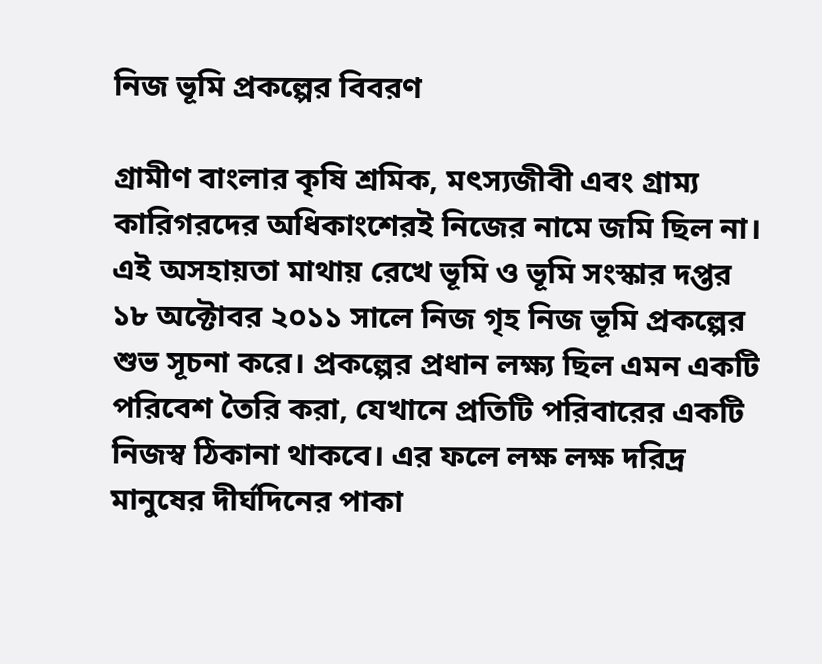নিজ ভূমি প্রকল্পের বিবরণ

গ্রামীণ বাংলার কৃষি শ্রমিক, মৎস্যজীবী এবং গ্রাম্য কারিগরদের অধিকাংশেরই নিজের নামে জমি ছিল না। এই অসহায়তা মাথায় রেখে ভূমি ও ভূমি সংস্কার দপ্তর ১৮ অক্টোবর ২০১১ সালে নিজ গৃহ নিজ ভূমি প্রকল্পের শুভ সূচনা করে। প্রকল্পের প্রধান লক্ষ্য ছিল এমন একটি পরিবেশ তৈরি করা, যেখানে প্রতিটি পরিবারের একটি নিজস্ব ঠিকানা থাকবে। এর ফলে লক্ষ লক্ষ দরিদ্র মানুষের দীর্ঘদিনের পাকা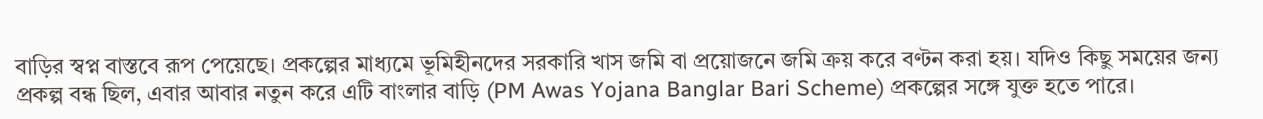বাড়ির স্বপ্ন বাস্তবে রূপ পেয়েছে। প্রকল্পের মাধ্যমে ভূমিহীনদের সরকারি খাস জমি বা প্রয়োজনে জমি ক্রয় করে বণ্টন করা হয়। যদিও কিছু সময়ের জন্য প্রকল্প বন্ধ ছিল, এবার আবার নতুন করে এটি বাংলার বাড়ি (PM Awas Yojana Banglar Bari Scheme) প্রকল্পের সঙ্গে যুক্ত হতে পারে।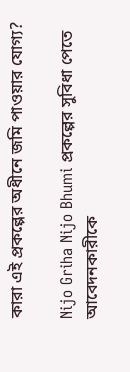কারা এই প্রকল্পের অধীনে জমি পাওয়ার যোগ্য?

Nijo Griha Nijo Bhumi প্রকল্পের সুবিধা পেতে আবেদনকারীকে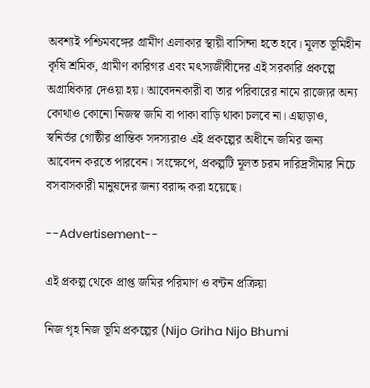অবশ্যই পশ্চিমবঙ্গের গ্রামীণ এলাকার স্থায়ী বাসিন্দা হতে হবে। মূলত ভূমিহীন কৃষি শ্রমিক, গ্রামীণ কারিগর এবং মৎস্যজীবীদের এই সরকারি প্রকল্পে অগ্রাধিকার দেওয়া হয়। আবেদনকারী বা তার পরিবারের নামে রাজ্যের অন্য কোথাও কোনো নিজস্ব জমি বা পাকা বাড়ি থাকা চলবে না। এছাড়াও, স্বনির্ভর গোষ্ঠীর প্রান্তিক সদস্যরাও এই প্রকল্পের অধীনে জমির জন্য আবেদন করতে পারবেন। সংক্ষেপে, প্রকল্পটি মূলত চরম দারিদ্রসীমার নিচে বসবাসকারী মানুষদের জন্য বরাদ্দ করা হয়েছে।

--Advertisement--

এই প্রকল্প থেকে প্রাপ্ত জমির পরিমাণ ও বন্টন প্রক্রিয়া

নিজ গৃহ নিজ ভূমি প্রকল্পের (Nijo Griha Nijo Bhumi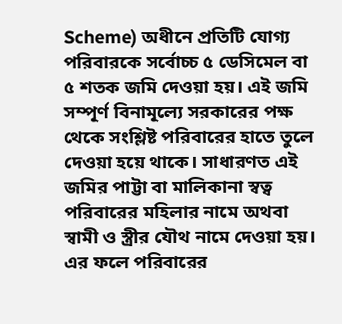Scheme) অধীনে প্রতিটি যোগ্য পরিবারকে সর্বোচ্চ ৫ ডেসিমেল বা ৫ শতক জমি দেওয়া হয়। এই জমি সম্পূর্ণ বিনামূল্যে সরকারের পক্ষ থেকে সংশ্লিষ্ট পরিবারের হাতে তুলে দেওয়া হয়ে থাকে। সাধারণত এই জমির পাট্টা বা মালিকানা স্বত্ব পরিবারের মহিলার নামে অথবা স্বামী ও স্ত্রীর যৌথ নামে দেওয়া হয়। এর ফলে পরিবারের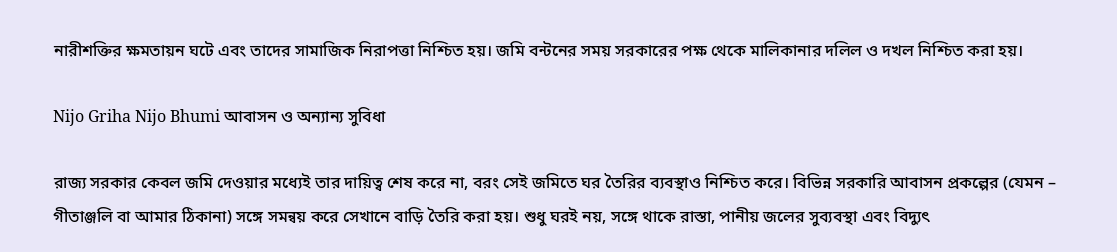নারীশক্তির ক্ষমতায়ন ঘটে এবং তাদের সামাজিক নিরাপত্তা নিশ্চিত হয়। জমি বন্টনের সময় সরকারের পক্ষ থেকে মালিকানার দলিল ও দখল নিশ্চিত করা হয়।

Nijo Griha Nijo Bhumi আবাসন ও অন্যান্য সুবিধা

রাজ্য সরকার কেবল জমি দেওয়ার মধ্যেই তার দায়িত্ব শেষ করে না, বরং সেই জমিতে ঘর তৈরির ব্যবস্থাও নিশ্চিত করে। বিভিন্ন সরকারি আবাসন প্রকল্পের (যেমন – গীতাঞ্জলি বা আমার ঠিকানা) সঙ্গে সমন্বয় করে সেখানে বাড়ি তৈরি করা হয়। শুধু ঘরই নয়, সঙ্গে থাকে রাস্তা, পানীয় জলের সুব্যবস্থা এবং বিদ্যুৎ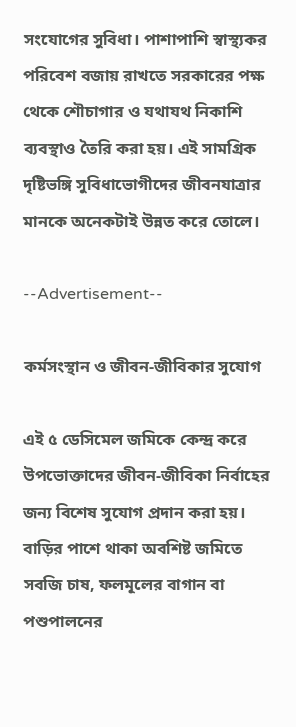সংযোগের সুবিধা। পাশাপাশি স্বাস্থ্যকর পরিবেশ বজায় রাখতে সরকারের পক্ষ থেকে শৌচাগার ও যথাযথ নিকাশি ব্যবস্থাও তৈরি করা হয়। এই সামগ্রিক দৃষ্টিভঙ্গি সুবিধাভোগীদের জীবনযাত্রার মানকে অনেকটাই উন্নত করে তোলে।

--Advertisement--

কর্মসংস্থান ও জীবন-জীবিকার সুযোগ

এই ৫ ডেসিমেল জমিকে কেন্দ্র করে উপভোক্তাদের জীবন-জীবিকা নির্বাহের জন্য বিশেষ সুযোগ প্রদান করা হয়। বাড়ির পাশে থাকা অবশিষ্ট জমিতে সবজি চাষ, ফলমূলের বাগান বা পশুপালনের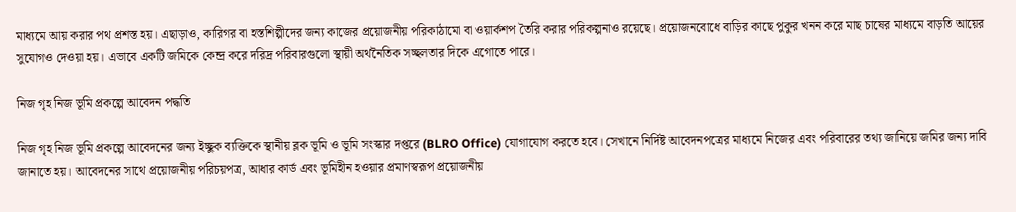মাধ্যমে আয় করার পথ প্রশস্ত হয়। এছাড়াও, কারিগর বা হস্তশিল্পীদের জন্য কাজের প্রয়োজনীয় পরিকাঠামো বা ওয়ার্কশপ তৈরি করার পরিকল্পনাও রয়েছে। প্রয়োজনবোধে বাড়ির কাছে পুকুর খনন করে মাছ চাষের মাধ্যমে বাড়তি আয়ের সুযোগও দেওয়া হয়। এভাবে একটি জমিকে কেন্দ্র করে দরিদ্র পরিবারগুলো স্থায়ী অর্থনৈতিক সচ্ছলতার দিকে এগোতে পারে।

নিজ গৃহ নিজ ভূমি প্রকল্পে আবেদন পদ্ধতি

নিজ গৃহ নিজ ভূমি প্রকল্পে আবেদনের জন্য ইচ্ছুক ব্যক্তিকে স্থানীয় ব্লক ভূমি ও ভূমি সংস্কার দপ্তরে (BLRO Office) যোগাযোগ করতে হবে। সেখানে নির্দিষ্ট আবেদনপত্রের মাধ্যমে নিজের এবং পরিবারের তথ্য জানিয়ে জমির জন্য দাবি জানাতে হয়। আবেদনের সাথে প্রয়োজনীয় পরিচয়পত্র, আধার কার্ড এবং ভূমিহীন হওয়ার প্রমাণস্বরূপ প্রয়োজনীয়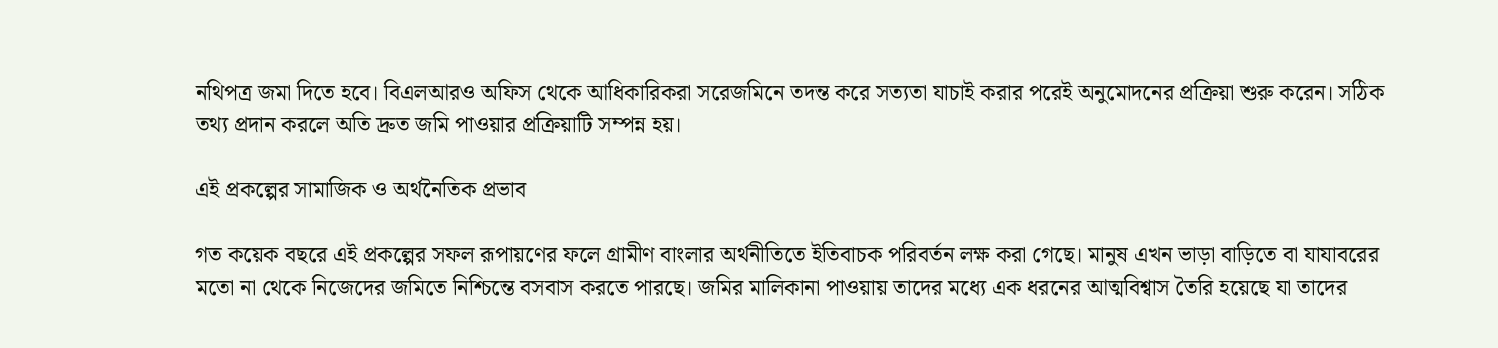নথিপত্র জমা দিতে হবে। বিএলআরও অফিস থেকে আধিকারিকরা সরেজমিনে তদন্ত করে সত্যতা যাচাই করার পরেই অনুমোদনের প্রক্রিয়া শুরু করেন। সঠিক তথ্য প্রদান করলে অতি দ্রুত জমি পাওয়ার প্রক্রিয়াটি সম্পন্ন হয়।

এই প্রকল্পের সামাজিক ও অর্থনৈতিক প্রভাব

গত কয়েক বছরে এই প্রকল্পের সফল রূপায়ণের ফলে গ্রামীণ বাংলার অর্থনীতিতে ইতিবাচক পরিবর্তন লক্ষ করা গেছে। মানুষ এখন ভাড়া বাড়িতে বা যাযাবরের মতো না থেকে নিজেদের জমিতে নিশ্চিন্তে বসবাস করতে পারছে। জমির মালিকানা পাওয়ায় তাদের মধ্যে এক ধরনের আত্মবিশ্বাস তৈরি হয়েছে যা তাদের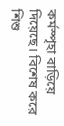কর্মস্পৃহা বাড়িয়ে দিয়েছে। বিশেষ করে শিশু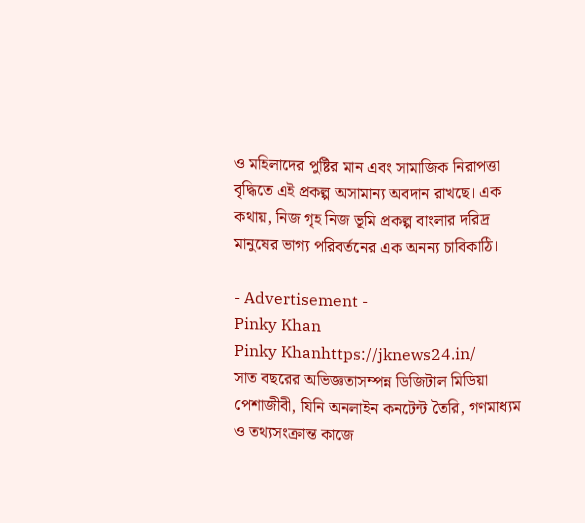ও মহিলাদের পুষ্টির মান এবং সামাজিক নিরাপত্তা বৃদ্ধিতে এই প্রকল্প অসামান্য অবদান রাখছে। এক কথায়, নিজ গৃহ নিজ ভূমি প্রকল্প বাংলার দরিদ্র মানুষের ভাগ্য পরিবর্তনের এক অনন্য চাবিকাঠি।

- Advertisement -
Pinky Khan
Pinky Khanhttps://jknews24.in/
সাত বছরের অভিজ্ঞতাসম্পন্ন ডিজিটাল মিডিয়া পেশাজীবী, যিনি অনলাইন কনটেন্ট তৈরি, গণমাধ্যম ও তথ্যসংক্রান্ত কাজে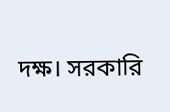দক্ষ। সরকারি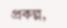প্রকল্প,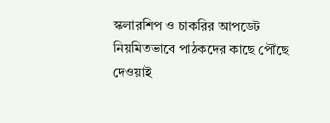স্কলারশিপ ও চাকরির আপডেট নিয়মিতভাবে পাঠকদের কাছে পৌঁছে দেওয়াই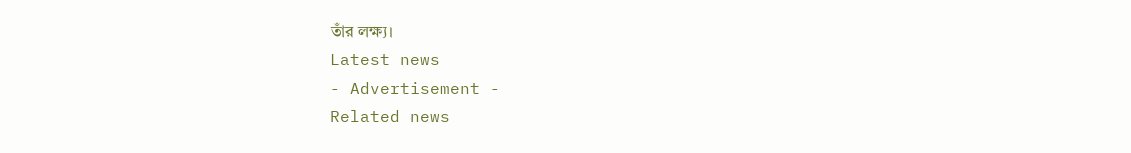তাঁর লক্ষ্য।
Latest news
- Advertisement -
Related news